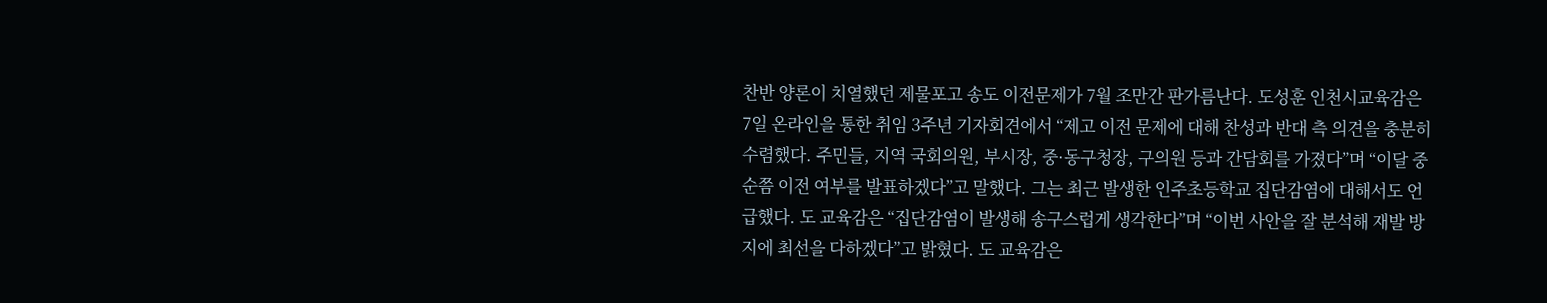찬반 양론이 치열했던 제물포고 송도 이전문제가 7월 조만간 판가름난다. 도성훈 인천시교육감은 7일 온라인을 통한 취임 3주년 기자회견에서 “제고 이전 문제에 대해 찬성과 반대 측 의견을 충분히 수렴했다. 주민들, 지역 국회의원, 부시장, 중·동구청장, 구의원 등과 간담회를 가졌다”며 “이달 중순쯤 이전 여부를 발표하겠다”고 말했다. 그는 최근 발생한 인주초등학교 집단감염에 대해서도 언급했다. 도 교육감은 “집단감염이 발생해 송구스럽게 생각한다”며 “이번 사안을 잘 분석해 재발 방지에 최선을 다하겠다”고 밝혔다. 도 교육감은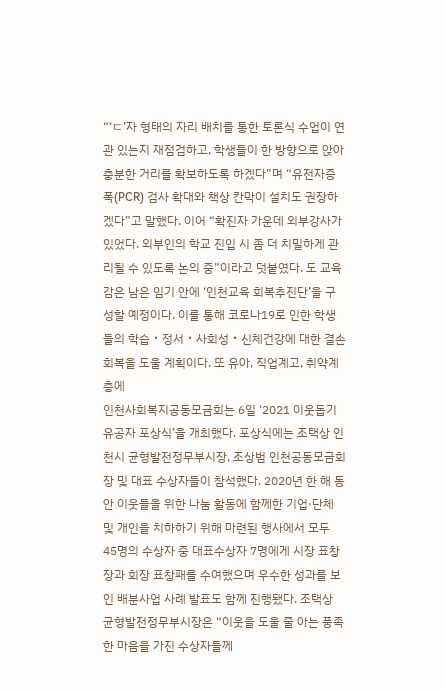“‘ㄷ’자 형태의 자리 배치를 통한 토론식 수업이 연관 있는지 재점검하고, 학생들이 한 방향으로 앉아 충분한 거리를 확보하도록 하겠다”며 “유전자증폭(PCR) 검사 확대와 책상 칸막이 설치도 권장하겠다”고 말했다. 이어 “확진자 가운데 외부강사가 있었다. 외부인의 학교 진입 시 좀 더 치밀하게 관리될 수 있도록 논의 중”이라고 덧붙였다. 도 교육감은 남은 임기 안에 ‘인천교육 회복추진단’을 구성할 예정이다. 이를 통해 코로나19로 인한 학생들의 학습‧정서‧사회성‧신체건강에 대한 결손 회복을 도울 계획이다. 또 유아, 직업계고, 취약계층에
인천사회복지공동모금회는 6일 ‘2021 이웃돕기 유공자 포상식’을 개최했다. 포상식에는 조택상 인천시 균형발전정무부시장, 조상범 인천공동모금회장 및 대표 수상자들이 참석했다. 2020년 한 해 동안 이웃들을 위한 나눔 활동에 함께한 기업·단체 및 개인을 치하하기 위해 마련된 행사에서 모두 45명의 수상자 중 대표수상자 7명에게 시장 표창장과 회장 표창패를 수여했으며 우수한 성과를 보인 배분사업 사례 발표도 함께 진행됐다. 조택상 균형발전정무부시장은 “이웃을 도울 줄 아는 풍족한 마음을 가진 수상자들께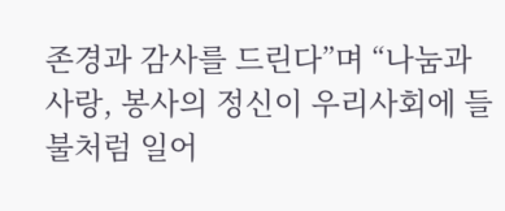존경과 감사를 드린다”며 “나눔과 사랑, 봉사의 정신이 우리사회에 들불처럼 일어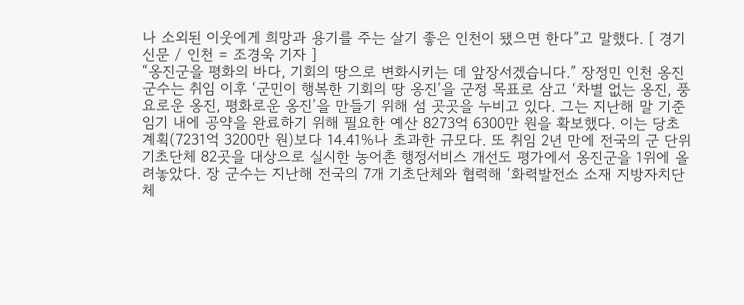나 소외된 이웃에게 희망과 용기를 주는 살기 좋은 인천이 됐으면 한다”고 말했다. [ 경기신문 / 인천 = 조경욱 기자 ]
“옹진군을 평화의 바다, 기회의 땅으로 변화시키는 데 앞장서겠습니다.” 장정민 인천 옹진군수는 취임 이후 ‘군민이 행복한 기회의 땅 옹진’을 군정 목표로 삼고 ‘차별 없는 옹진, 풍요로운 옹진, 평화로운 옹진’을 만들기 위해 섬 곳곳을 누비고 있다. 그는 지난해 말 기준 임기 내에 공약을 완료하기 위해 필요한 예산 8273억 6300만 원을 확보했다. 이는 당초 계획(7231억 3200만 원)보다 14.41%나 초과한 규모다. 또 취임 2년 만에 전국의 군 단위 기초단체 82곳을 대상으로 실시한 농어촌 행정서비스 개선도 평가에서 옹진군을 1위에 올려놓았다. 장 군수는 지난해 전국의 7개 기초단체와 협력해 ‘화력발전소 소재 지방자치단체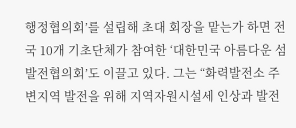행정협의회’를 설립해 초대 회장을 맡는가 하면 전국 10개 기초단체가 참여한 ‘대한민국 아름다운 섬 발전협의회’도 이끌고 있다. 그는 “화력발전소 주변지역 발전을 위해 지역자원시설세 인상과 발전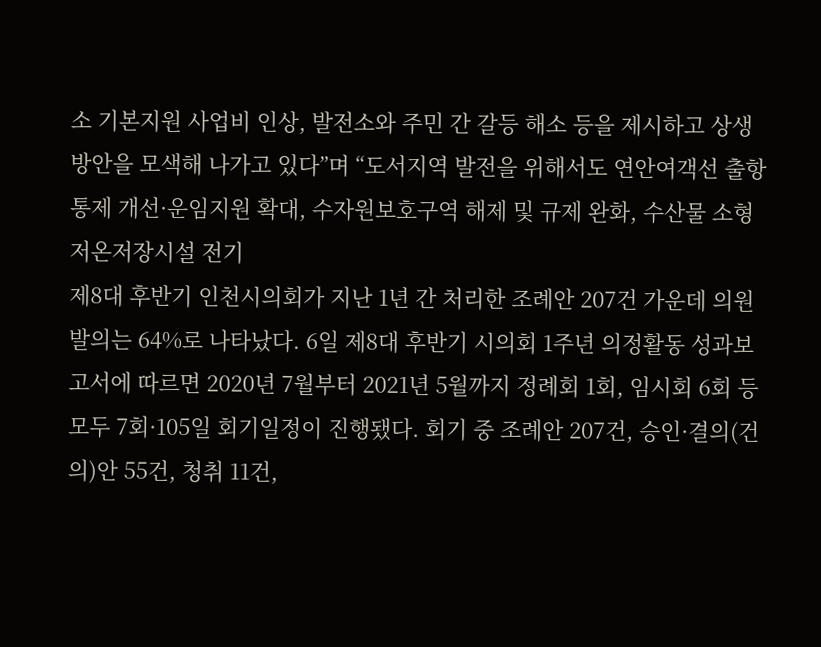소 기본지원 사업비 인상, 발전소와 주민 간 갈등 해소 등을 제시하고 상생 방안을 모색해 나가고 있다”며 “도서지역 발전을 위해서도 연안여객선 출항통제 개선·운임지원 확대, 수자원보호구역 해제 및 규제 완화, 수산물 소형 저온저장시설 전기
제8대 후반기 인천시의회가 지난 1년 간 처리한 조례안 207건 가운데 의원 발의는 64%로 나타났다. 6일 제8대 후반기 시의회 1주년 의정활동 성과보고서에 따르면 2020년 7월부터 2021년 5월까지 정례회 1회, 임시회 6회 등 모두 7회·105일 회기일정이 진행됐다. 회기 중 조례안 207건, 승인·결의(건의)안 55건, 청취 11건,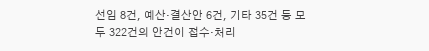선임 8건, 예산·결산안 6건, 기타 35건 등 모두 322건의 안건이 접수·처리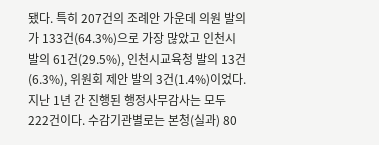됐다. 특히 207건의 조례안 가운데 의원 발의가 133건(64.3%)으로 가장 많았고 인천시 발의 61건(29.5%), 인천시교육청 발의 13건(6.3%), 위원회 제안 발의 3건(1.4%)이었다. 지난 1년 간 진행된 행정사무감사는 모두 222건이다. 수감기관별로는 본청(실과) 80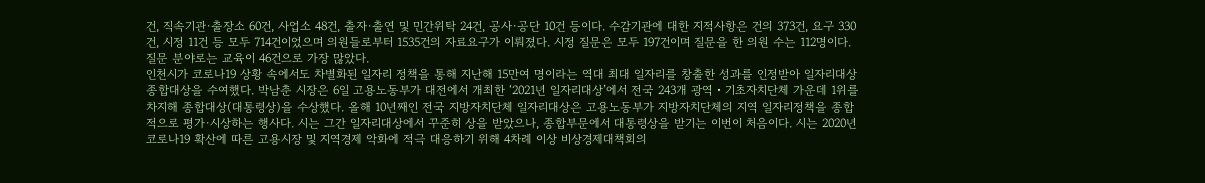건, 직속기관·출장소 60건, 사업소 48건, 출자·출연 및 민간위탁 24건, 공사·공단 10건 등이다. 수감기관에 대한 지적사항은 건의 373건, 요구 330건, 시정 11건 등 모두 714건이었으며 의원들로부터 1535건의 자료요구가 이뤄졌다. 시정 질문은 모두 197건이며 질문을 한 의원 수는 112명이다. 질문 분야로는 교육이 46건으로 가장 많았다.
인천시가 코로나19 상황 속에서도 차별화된 일자리 정책을 통해 지난해 15만여 명이라는 역대 최대 일자리를 창출한 성과를 인정받아 일자리대상 종합대상을 수여했다. 박남춘 시장은 6일 고용노동부가 대전에서 개최한 ‘2021년 일자리대상’에서 전국 243개 광역・기초자치단체 가운데 1위를 차지해 종합대상(대통령상)을 수상했다. 올해 10년째인 전국 지방자치단체 일자리대상은 고용노동부가 지방자치단체의 지역 일자리정책을 종합적으로 평가·시상하는 행사다. 시는 그간 일자리대상에서 꾸준히 상을 받았으나, 종합부문에서 대통령상을 받기는 이번이 처음이다. 시는 2020년 코로나19 확산에 따른 고용시장 및 지역경제 악화에 적극 대응하기 위해 4차례 이상 비상경제대책회의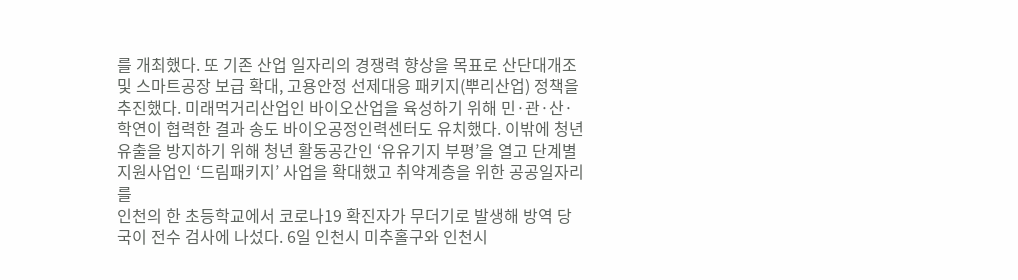를 개최했다. 또 기존 산업 일자리의 경쟁력 향상을 목표로 산단대개조 및 스마트공장 보급 확대, 고용안정 선제대응 패키지(뿌리산업) 정책을 추진했다. 미래먹거리산업인 바이오산업을 육성하기 위해 민·관·산·학연이 협력한 결과 송도 바이오공정인력센터도 유치했다. 이밖에 청년 유출을 방지하기 위해 청년 활동공간인 ‘유유기지 부평’을 열고 단계별 지원사업인 ‘드림패키지’ 사업을 확대했고 취약계층을 위한 공공일자리를
인천의 한 초등학교에서 코로나19 확진자가 무더기로 발생해 방역 당국이 전수 검사에 나섰다. 6일 인천시 미추홀구와 인천시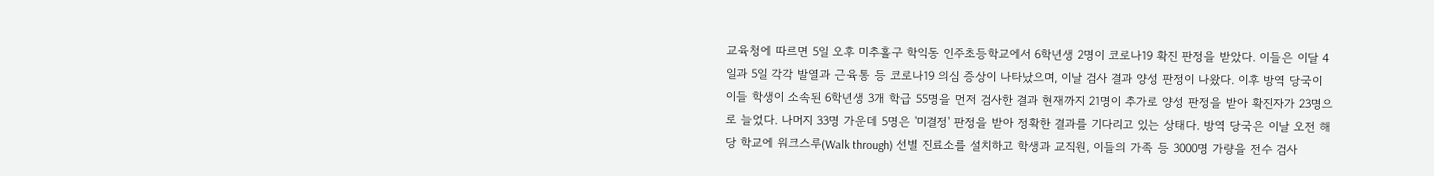교육청에 따르면 5일 오후 미추홀구 학익동 인주초등학교에서 6학년생 2명이 코로나19 확진 판정을 받았다. 이들은 이달 4일과 5일 각각 발열과 근육통 등 코로나19 의심 증상이 나타났으며, 이날 검사 결과 양성 판정이 나왔다. 이후 방역 당국이 이들 학생이 소속된 6학년생 3개 학급 55명을 먼저 검사한 결과 현재까지 21명이 추가로 양성 판정을 받아 확진자가 23명으로 늘었다. 나머지 33명 가운데 5명은 '미결정' 판정을 받아 정확한 결과를 기다리고 있는 상태다. 방역 당국은 이날 오전 해당 학교에 워크스루(Walk through) 선별 진료소를 설치하고 학생과 교직원, 이들의 가족 등 3000명 가량을 전수 검사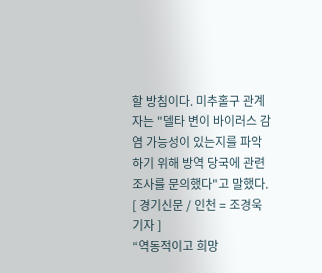할 방침이다. 미추홀구 관계자는 "델타 변이 바이러스 감염 가능성이 있는지를 파악하기 위해 방역 당국에 관련 조사를 문의했다"고 말했다. [ 경기신문 / 인천 = 조경욱 기자 ]
“역동적이고 희망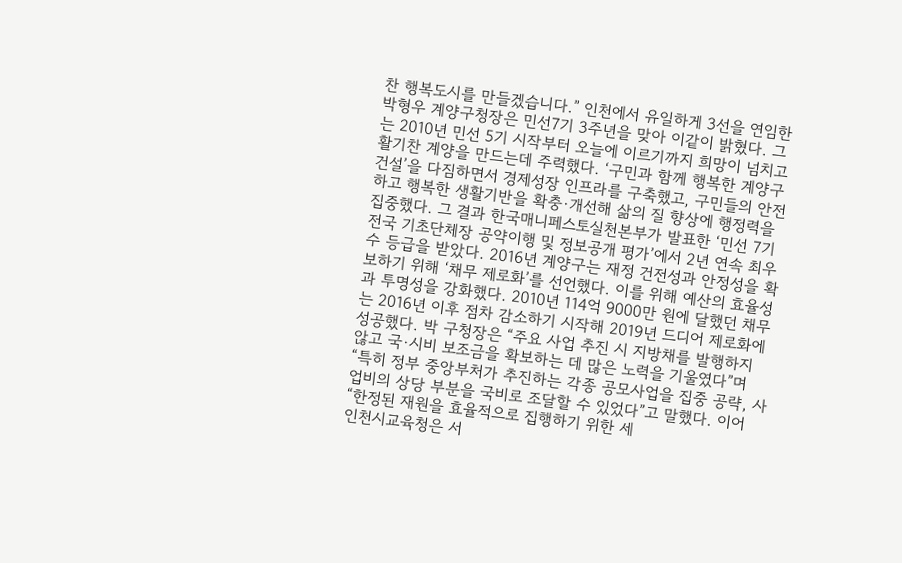찬 행복도시를 만들겠습니다.” 인천에서 유일하게 3선을 연임한 박형우 계양구청장은 민선7기 3주년을 맞아 이같이 밝혔다. 그는 2010년 민선 5기 시작부터 오늘에 이르기까지 희망이 넘치고 활기찬 계양을 만드는데 주력했다. ‘구민과 함께 행복한 계양구 건설’을 다짐하면서 경제성장 인프라를 구축했고, 구민들의 안전하고 행복한 생활기반을 확충·개선해 삶의 질 향상에 행정력을 집중했다. 그 결과 한국매니페스토실천본부가 발표한 ‘민선 7기 전국 기초단체장 공약이행 및 정보공개 평가’에서 2년 연속 최우수 등급을 받았다. 2016년 계양구는 재정 건전성과 안정성을 확보하기 위해 ‘채무 제로화’를 선언했다. 이를 위해 예산의 효율성과 투명성을 강화했다. 2010년 114억 9000만 원에 달했던 채무는 2016년 이후 점차 감소하기 시작해 2019년 드디어 제로화에 성공했다. 박 구청장은 “주요 사업 추진 시 지방채를 발행하지 않고 국·시비 보조금을 확보하는 데 많은 노력을 기울였다”며 “특히 정부 중앙부처가 추진하는 각종 공모사업을 집중 공략, 사업비의 상당 부분을 국비로 조달할 수 있었다”고 말했다. 이어 “한정된 재원을 효율적으로 집행하기 위한 세
인천시교육청은 서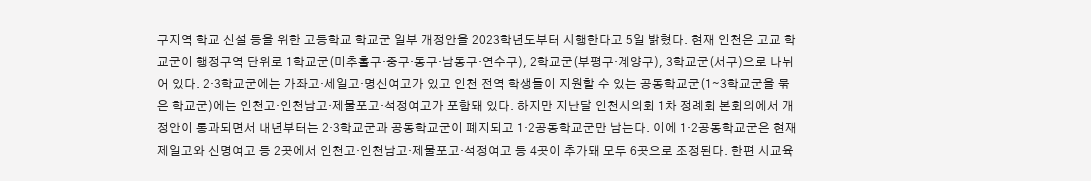구지역 학교 신설 등을 위한 고등학교 학교군 일부 개정안을 2023학년도부터 시행한다고 5일 밝혔다. 현재 인천은 고교 학교군이 행정구역 단위로 1학교군(미추홀구·중구·동구·남동구·연수구), 2학교군(부평구·계양구), 3학교군(서구)으로 나뉘어 있다. 2·3학교군에는 가좌고·세일고·명신여고가 있고 인천 전역 학생들이 지원할 수 있는 공동학교군(1∼3학교군을 묶은 학교군)에는 인천고·인천남고·제물포고·석정여고가 포함돼 있다. 하지만 지난달 인천시의회 1차 정례회 본회의에서 개정안이 통과되면서 내년부터는 2·3학교군과 공동학교군이 폐지되고 1·2공동학교군만 남는다. 이에 1·2공동학교군은 현재 제일고와 신명여고 등 2곳에서 인천고·인천남고·제물포고·석정여고 등 4곳이 추가돼 모두 6곳으로 조정된다. 한편 시교육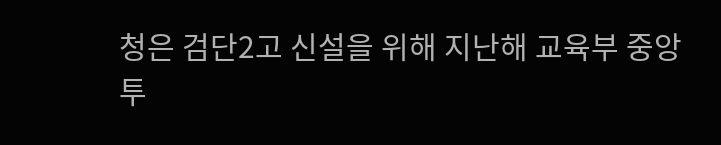청은 검단2고 신설을 위해 지난해 교육부 중앙투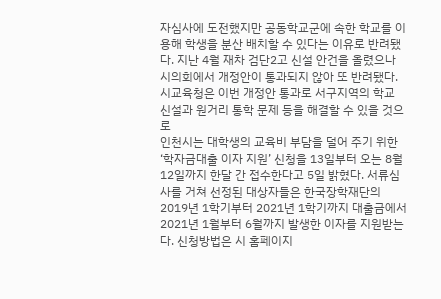자심사에 도전했지만 공동학교군에 속한 학교를 이용해 학생을 분산 배치할 수 있다는 이유로 반려됐다. 지난 4월 재차 검단2고 신설 안건을 올렸으나 시의회에서 개정안이 통과되지 않아 또 반려됐다. 시교육청은 이번 개정안 통과로 서구지역의 학교 신설과 원거리 통학 문제 등을 해결할 수 있을 것으로
인천시는 대학생의 교육비 부담을 덜어 주기 위한 ‘학자금대출 이자 지원’ 신청을 13일부터 오는 8월 12일까지 한달 간 접수한다고 5일 밝혔다. 서류심사를 거쳐 선정된 대상자들은 한국장학재단의 2019년 1학기부터 2021년 1학기까지 대출금에서 2021년 1월부터 6월까지 발생한 이자를 지원받는다. 신청방법은 시 홈페이지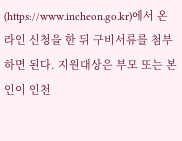(https://www.incheon.go.kr)에서 온라인 신청을 한 뒤 구비서류를 첨부하면 된다. 지원대상은 부모 또는 본인이 인천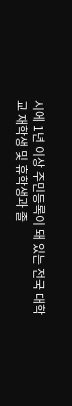시에 1년 이상 주민등록이 돼 있는 전국 대학교 재학생 및 휴학생과 졸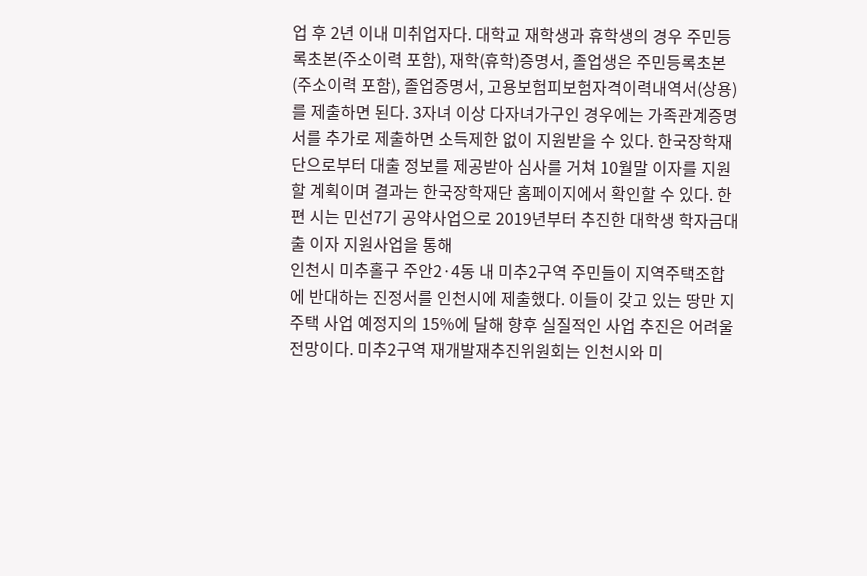업 후 2년 이내 미취업자다. 대학교 재학생과 휴학생의 경우 주민등록초본(주소이력 포함), 재학(휴학)증명서, 졸업생은 주민등록초본(주소이력 포함), 졸업증명서, 고용보험피보험자격이력내역서(상용)를 제출하면 된다. 3자녀 이상 다자녀가구인 경우에는 가족관계증명서를 추가로 제출하면 소득제한 없이 지원받을 수 있다. 한국장학재단으로부터 대출 정보를 제공받아 심사를 거쳐 10월말 이자를 지원할 계획이며 결과는 한국장학재단 홈페이지에서 확인할 수 있다. 한편 시는 민선7기 공약사업으로 2019년부터 추진한 대학생 학자금대출 이자 지원사업을 통해
인천시 미추홀구 주안2·4동 내 미추2구역 주민들이 지역주택조합에 반대하는 진정서를 인천시에 제출했다. 이들이 갖고 있는 땅만 지주택 사업 예정지의 15%에 달해 향후 실질적인 사업 추진은 어려울 전망이다. 미추2구역 재개발재추진위원회는 인천시와 미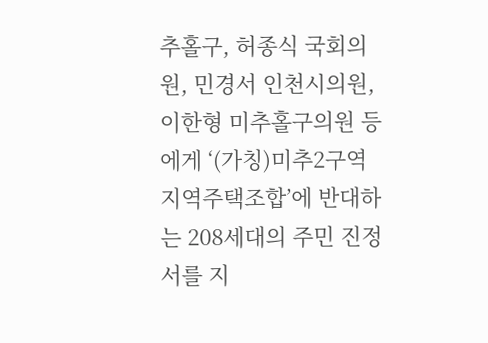추홀구, 허종식 국회의원, 민경서 인천시의원, 이한형 미추홀구의원 등에게 ‘(가칭)미추2구역 지역주택조합’에 반대하는 208세대의 주민 진정서를 지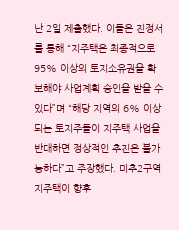난 2일 제출했다. 이들은 진정서를 통해 “지주택은 최종적으로 95% 이상의 토지소유권을 확보해야 사업계획 승인을 받을 수 있다”며 “해당 지역의 6% 이상 되는 토지주들이 지주택 사업을 반대하면 정상적인 추진은 불가능하다”고 주장했다. 미추2구역 지주택이 향후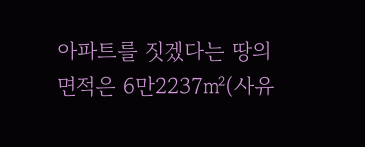아파트를 짓겠다는 땅의 면적은 6만2237㎡(사유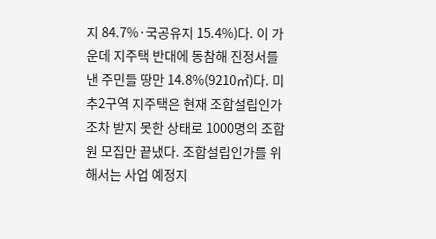지 84.7%·국공유지 15.4%)다. 이 가운데 지주택 반대에 동참해 진정서를 낸 주민들 땅만 14.8%(9210㎡)다. 미추2구역 지주택은 현재 조합설립인가조차 받지 못한 상태로 1000명의 조합원 모집만 끝냈다. 조합설립인가를 위해서는 사업 예정지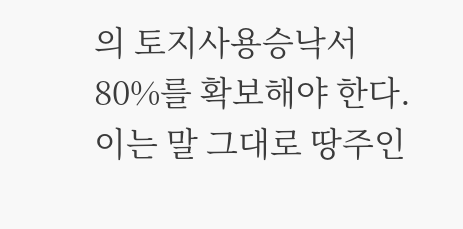의 토지사용승낙서 80%를 확보해야 한다. 이는 말 그대로 땅주인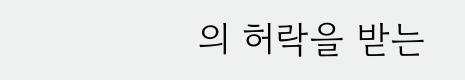의 허락을 받는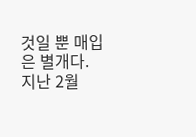것일 뿐 매입은 별개다. 지난 2월